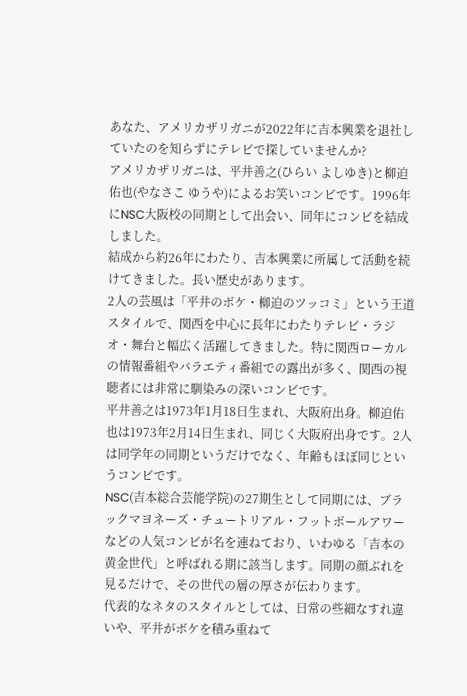あなた、アメリカザリガニが2022年に吉本興業を退社していたのを知らずにテレビで探していませんか?
アメリカザリガニは、平井善之(ひらい よしゆき)と柳迫佑也(やなさこ ゆうや)によるお笑いコンビです。1996年にNSC大阪校の同期として出会い、同年にコンビを結成しました。
結成から約26年にわたり、吉本興業に所属して活動を続けてきました。長い歴史があります。
2人の芸風は「平井のボケ・柳迫のツッコミ」という王道スタイルで、関西を中心に長年にわたりテレビ・ラジオ・舞台と幅広く活躍してきました。特に関西ローカルの情報番組やバラエティ番組での露出が多く、関西の視聴者には非常に馴染みの深いコンビです。
平井善之は1973年1月18日生まれ、大阪府出身。柳迫佑也は1973年2月14日生まれ、同じく大阪府出身です。2人は同学年の同期というだけでなく、年齢もほぼ同じというコンビです。
NSC(吉本総合芸能学院)の27期生として同期には、ブラックマヨネーズ・チュートリアル・フットボールアワーなどの人気コンビが名を連ねており、いわゆる「吉本の黄金世代」と呼ばれる期に該当します。同期の顔ぶれを見るだけで、その世代の層の厚さが伝わります。
代表的なネタのスタイルとしては、日常の些細なすれ違いや、平井がボケを積み重ねて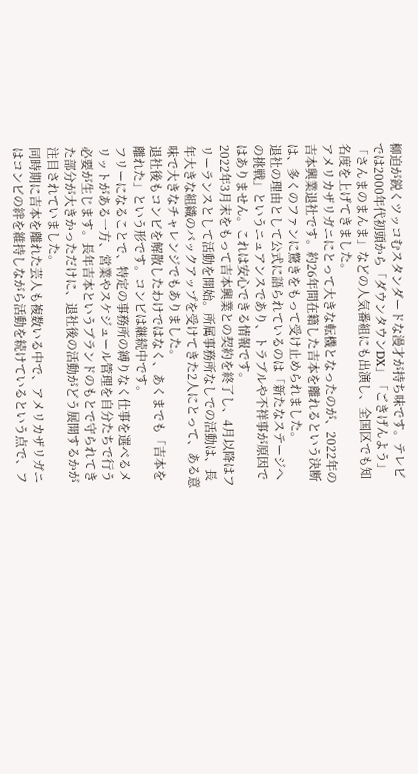柳迫が鋭くツッコむスタンダードな漫才が持ち味です。テレビでは2000年代初頭から「ダウンタウンDX」「ごきげんよう」「さんまのまんま」などの人気番組にも出演し、全国区でも知名度を上げてきました。
アメリカザリガニにとって大きな転機となったのが、2022年の吉本興業退社です。約26年間在籍した吉本を離れるという決断は、多くのファンに驚きをもって受け止められました。
退社の理由として公式に語られているのは「新たなステージへの挑戦」というニュアンスであり、トラブルや不祥事が原因ではありません。これは安心できる情報です。
2022年3月末をもって吉本興業との契約を終了し、4月以降はフリーランスとして活動を開始。所属事務所なしでの活動は、長年大きな組織のバックアップを受けてきた2人にとって、ある意味で大きなチャレンジでもありました。
退社後もコンビを解散したわけではなく、あくまでも「吉本を離れた」という形です。コンビは継続中です。
フリーになることで、特定の事務所の縛りなく仕事を選べるメリットがある一方、営業やスケジュール管理を自分たちで行う必要が生じます。長年吉本というブランドのもとで守られてきた部分が大きかっただけに、退社後の活動がどう展開するかが注目されていました。
同時期に吉本を離れた芸人も複数いる中で、アメリカザリガニはコンビの絆を維持しながら活動を続けているという点で、フ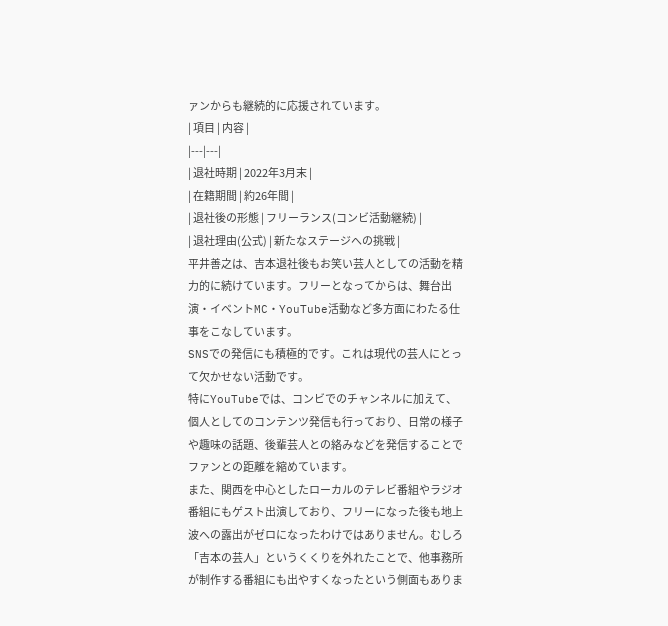ァンからも継続的に応援されています。
| 項目 | 内容 |
|---|---|
| 退社時期 | 2022年3月末 |
| 在籍期間 | 約26年間 |
| 退社後の形態 | フリーランス(コンビ活動継続) |
| 退社理由(公式) | 新たなステージへの挑戦 |
平井善之は、吉本退社後もお笑い芸人としての活動を精力的に続けています。フリーとなってからは、舞台出演・イベントMC・YouTube活動など多方面にわたる仕事をこなしています。
SNSでの発信にも積極的です。これは現代の芸人にとって欠かせない活動です。
特にYouTubeでは、コンビでのチャンネルに加えて、個人としてのコンテンツ発信も行っており、日常の様子や趣味の話題、後輩芸人との絡みなどを発信することでファンとの距離を縮めています。
また、関西を中心としたローカルのテレビ番組やラジオ番組にもゲスト出演しており、フリーになった後も地上波への露出がゼロになったわけではありません。むしろ「吉本の芸人」というくくりを外れたことで、他事務所が制作する番組にも出やすくなったという側面もありま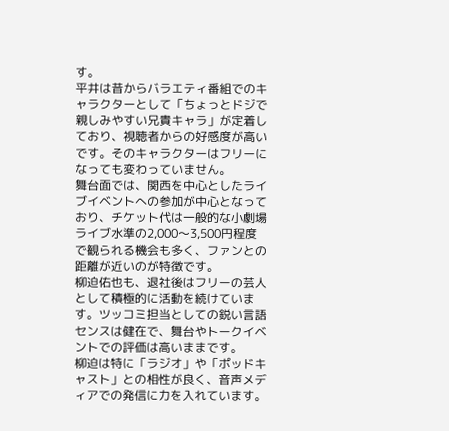す。
平井は昔からバラエティ番組でのキャラクターとして「ちょっとドジで親しみやすい兄貴キャラ」が定着しており、視聴者からの好感度が高いです。そのキャラクターはフリーになっても変わっていません。
舞台面では、関西を中心としたライブイベントへの参加が中心となっており、チケット代は一般的な小劇場ライブ水準の2,000〜3,500円程度で観られる機会も多く、ファンとの距離が近いのが特徴です。
柳迫佑也も、退社後はフリーの芸人として積極的に活動を続けています。ツッコミ担当としての鋭い言語センスは健在で、舞台やトークイベントでの評価は高いままです。
柳迫は特に「ラジオ」や「ポッドキャスト」との相性が良く、音声メディアでの発信に力を入れています。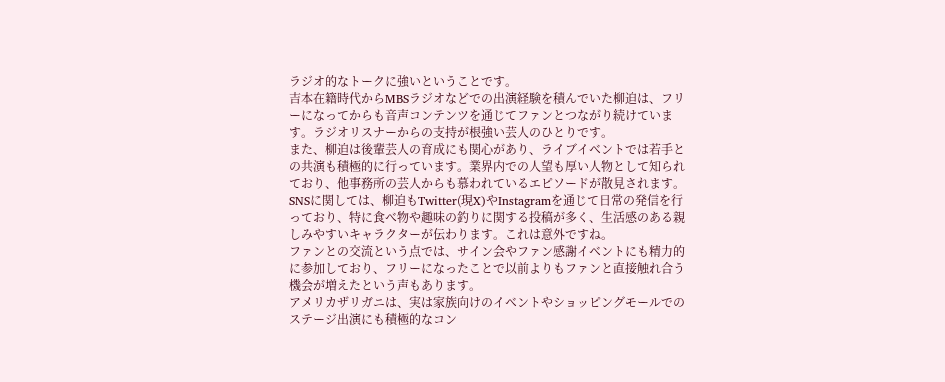ラジオ的なトークに強いということです。
吉本在籍時代からMBSラジオなどでの出演経験を積んでいた柳迫は、フリーになってからも音声コンテンツを通じてファンとつながり続けています。ラジオリスナーからの支持が根強い芸人のひとりです。
また、柳迫は後輩芸人の育成にも関心があり、ライブイベントでは若手との共演も積極的に行っています。業界内での人望も厚い人物として知られており、他事務所の芸人からも慕われているエピソードが散見されます。
SNSに関しては、柳迫もTwitter(現X)やInstagramを通じて日常の発信を行っており、特に食べ物や趣味の釣りに関する投稿が多く、生活感のある親しみやすいキャラクターが伝わります。これは意外ですね。
ファンとの交流という点では、サイン会やファン感謝イベントにも精力的に参加しており、フリーになったことで以前よりもファンと直接触れ合う機会が増えたという声もあります。
アメリカザリガニは、実は家族向けのイベントやショッピングモールでのステージ出演にも積極的なコン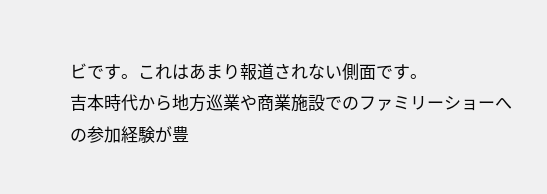ビです。これはあまり報道されない側面です。
吉本時代から地方巡業や商業施設でのファミリーショーへの参加経験が豊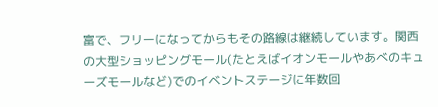富で、フリーになってからもその路線は継続しています。関西の大型ショッピングモール(たとえばイオンモールやあべのキューズモールなど)でのイベントステージに年数回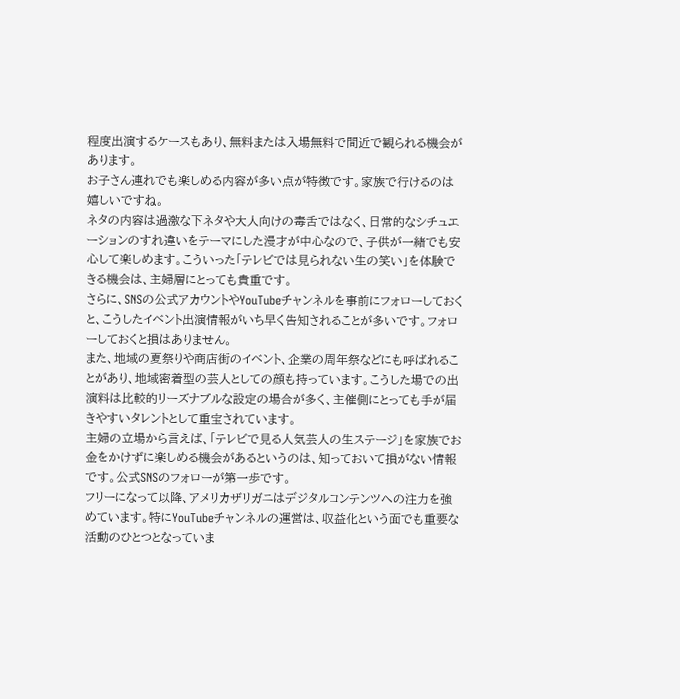程度出演するケースもあり、無料または入場無料で間近で観られる機会があります。
お子さん連れでも楽しめる内容が多い点が特徴です。家族で行けるのは嬉しいですね。
ネタの内容は過激な下ネタや大人向けの毒舌ではなく、日常的なシチュエーションのすれ違いをテーマにした漫才が中心なので、子供が一緒でも安心して楽しめます。こういった「テレビでは見られない生の笑い」を体験できる機会は、主婦層にとっても貴重です。
さらに、SNSの公式アカウントやYouTubeチャンネルを事前にフォローしておくと、こうしたイベント出演情報がいち早く告知されることが多いです。フォローしておくと損はありません。
また、地域の夏祭りや商店街のイベント、企業の周年祭などにも呼ばれることがあり、地域密着型の芸人としての顔も持っています。こうした場での出演料は比較的リーズナブルな設定の場合が多く、主催側にとっても手が届きやすいタレントとして重宝されています。
主婦の立場から言えば、「テレビで見る人気芸人の生ステージ」を家族でお金をかけずに楽しめる機会があるというのは、知っておいて損がない情報です。公式SNSのフォローが第一歩です。
フリーになって以降、アメリカザリガニはデジタルコンテンツへの注力を強めています。特にYouTubeチャンネルの運営は、収益化という面でも重要な活動のひとつとなっていま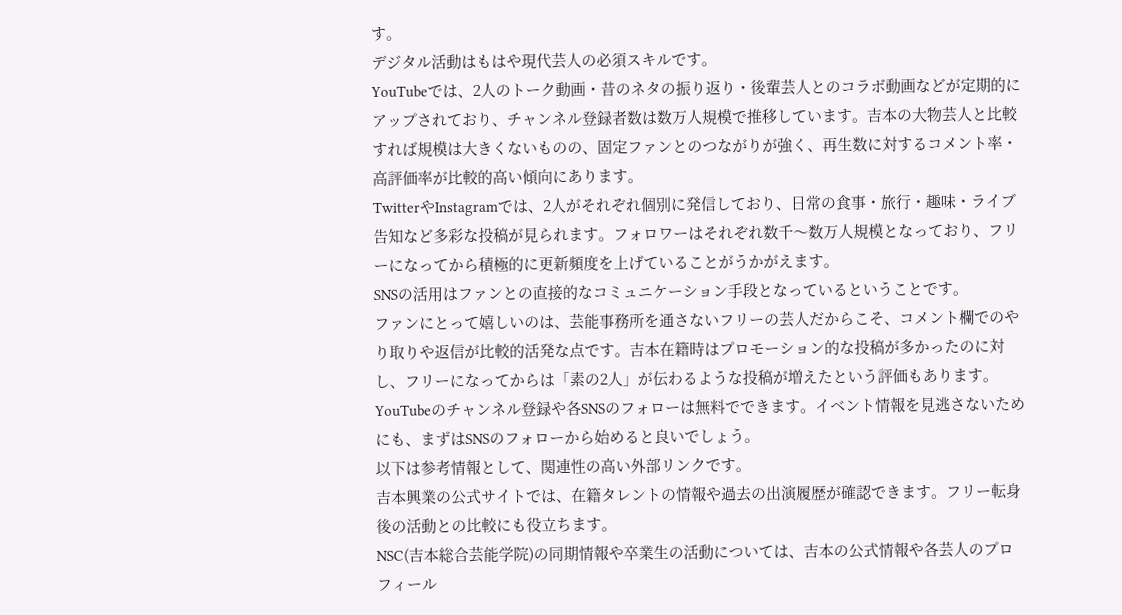す。
デジタル活動はもはや現代芸人の必須スキルです。
YouTubeでは、2人のトーク動画・昔のネタの振り返り・後輩芸人とのコラボ動画などが定期的にアップされており、チャンネル登録者数は数万人規模で推移しています。吉本の大物芸人と比較すれば規模は大きくないものの、固定ファンとのつながりが強く、再生数に対するコメント率・高評価率が比較的高い傾向にあります。
TwitterやInstagramでは、2人がそれぞれ個別に発信しており、日常の食事・旅行・趣味・ライブ告知など多彩な投稿が見られます。フォロワーはそれぞれ数千〜数万人規模となっており、フリーになってから積極的に更新頻度を上げていることがうかがえます。
SNSの活用はファンとの直接的なコミュニケーション手段となっているということです。
ファンにとって嬉しいのは、芸能事務所を通さないフリーの芸人だからこそ、コメント欄でのやり取りや返信が比較的活発な点です。吉本在籍時はプロモーション的な投稿が多かったのに対し、フリーになってからは「素の2人」が伝わるような投稿が増えたという評価もあります。
YouTubeのチャンネル登録や各SNSのフォローは無料でできます。イベント情報を見逃さないためにも、まずはSNSのフォローから始めると良いでしょう。
以下は参考情報として、関連性の高い外部リンクです。
吉本興業の公式サイトでは、在籍タレントの情報や過去の出演履歴が確認できます。フリー転身後の活動との比較にも役立ちます。
NSC(吉本総合芸能学院)の同期情報や卒業生の活動については、吉本の公式情報や各芸人のプロフィール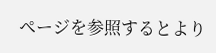ページを参照するとより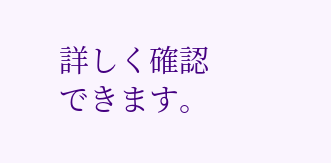詳しく確認できます。